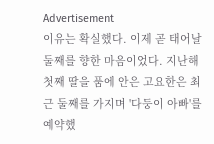Advertisement
이유는 확실했다. 이제 곧 태어날 둘째를 향한 마음이었다. 지난해 첫째 딸을 품에 안은 고요한은 최근 둘째를 가지며 '다둥이 아빠'를 예약했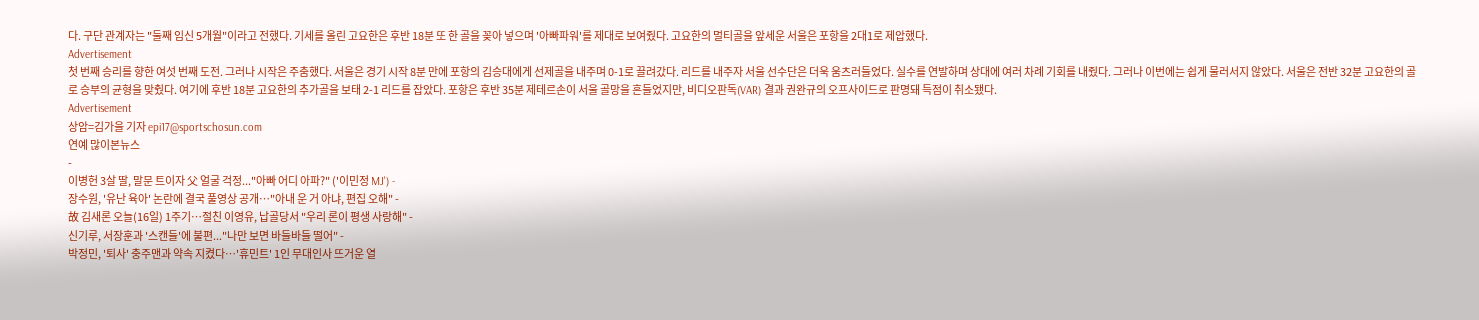다. 구단 관계자는 "둘째 임신 5개월"이라고 전했다. 기세를 올린 고요한은 후반 18분 또 한 골을 꽂아 넣으며 '아빠파워'를 제대로 보여줬다. 고요한의 멀티골을 앞세운 서울은 포항을 2대1로 제압했다.
Advertisement
첫 번째 승리를 향한 여섯 번째 도전. 그러나 시작은 주춤했다. 서울은 경기 시작 8분 만에 포항의 김승대에게 선제골을 내주며 0-1로 끌려갔다. 리드를 내주자 서울 선수단은 더욱 움츠러들었다. 실수를 연발하며 상대에 여러 차례 기회를 내줬다. 그러나 이번에는 쉽게 물러서지 않았다. 서울은 전반 32분 고요한의 골로 승부의 균형을 맞췄다. 여기에 후반 18분 고요한의 추가골을 보태 2-1 리드를 잡았다. 포항은 후반 35분 제테르손이 서울 골망을 흔들었지만, 비디오판독(VAR) 결과 권완규의 오프사이드로 판명돼 득점이 취소됐다.
Advertisement
상암=김가을 기자 epi17@sportschosun.com
연예 많이본뉴스
-
이병헌 3살 딸, 말문 트이자 父 얼굴 걱정..."아빠 어디 아파?" ('이민정 MJ') -
장수원, '유난 육아' 논란에 결국 풀영상 공개…"아내 운 거 아냐, 편집 오해" -
故 김새론 오늘(16일) 1주기…절친 이영유, 납골당서 "우리 론이 평생 사랑해" -
신기루, 서장훈과 '스캔들'에 불편..."나만 보면 바들바들 떨어" -
박정민, '퇴사' 충주맨과 약속 지켰다…'휴민트' 1인 무대인사 뜨거운 열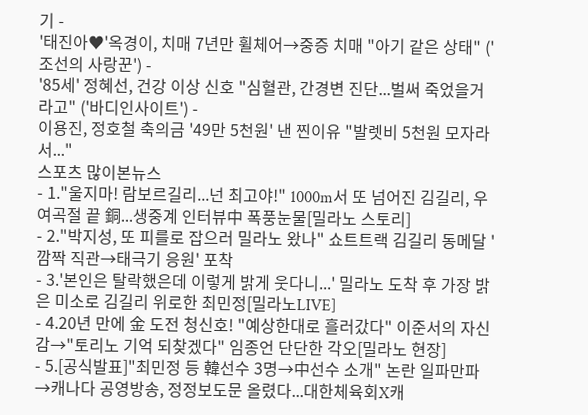기 -
'태진아♥'옥경이, 치매 7년만 휠체어→중증 치매 "아기 같은 상태" ('조선의 사랑꾼') -
'85세' 정혜선, 건강 이상 신호 "심혈관, 간경변 진단...벌써 죽었을거라고" ('바디인사이트') -
이용진, 정호철 축의금 '49만 5천원' 낸 찐이유 "발렛비 5천원 모자라서..."
스포츠 많이본뉴스
- 1."울지마! 람보르길리...넌 최고야!" 1000m서 또 넘어진 김길리, 우여곡절 끝 銅...생중계 인터뷰中 폭풍눈물[밀라노 스토리]
- 2."박지성, 또 피를로 잡으러 밀라노 왔나" 쇼트트랙 김길리 동메달 '깜짝 직관→태극기 응원' 포착
- 3.'본인은 탈락했은데 이렇게 밝게 웃다니...' 밀라노 도착 후 가장 밝은 미소로 김길리 위로한 최민정[밀라노LIVE]
- 4.20년 만에 金 도전 청신호! "예상한대로 흘러갔다" 이준서의 자신감→"토리노 기억 되찾겠다" 임종언 단단한 각오[밀라노 현장]
- 5.[공식발표]"최민정 등 韓선수 3명→中선수 소개" 논란 일파만파→캐나다 공영방송, 정정보도문 올렸다...대한체육회X캐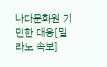나다문화원 기민한 대응[밀라노 속보]